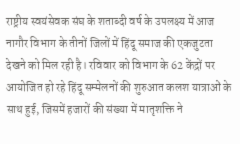राष्ट्रीय स्वयंसेवक संघ के शताब्दी वर्ष के उपलक्ष्य में आज नागौर विभाग के तीनों जिलों में हिंदू समाज की एकजुटता देखने को मिल रही है। रविवार को विभाग के 62 केंद्रों पर आयोजित हो रहे हिंदू सम्मेलनों की शुरुआत कलश यात्राओं के साथ हुई, जिसमें हजारों की संख्या में मातृशक्ति ने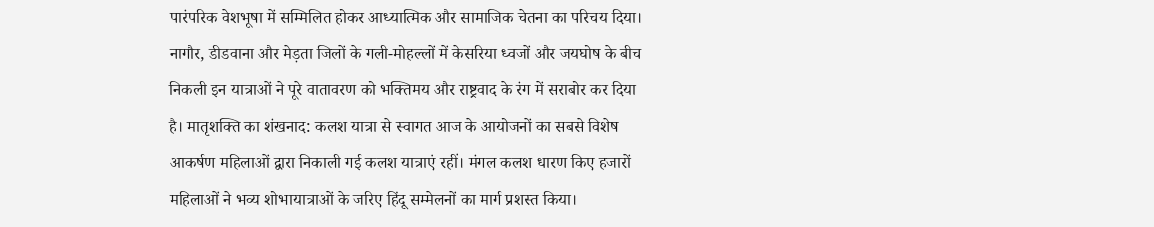पारंपरिक वेशभूषा में सम्मिलित होकर आध्यात्मिक और सामाजिक चेतना का परिचय दिया। नागौर, डीडवाना और मेड़ता जिलों के गली-मोहल्लों में केसरिया ध्वजों और जयघोष के बीच निकली इन यात्राओं ने पूरे वातावरण को भक्तिमय और राष्ट्रवाद के रंग में सराबोर कर दिया है। मातृशक्ति का शंखनाद: कलश यात्रा से स्वागत आज के आयोजनों का सबसे विशेष आकर्षण महिलाओं द्वारा निकाली गई कलश यात्राएं रहीं। मंगल कलश धारण किए हजारों महिलाओं ने भव्य शोभायात्राओं के जरिए हिंदू सम्मेलनों का मार्ग प्रशस्त किया।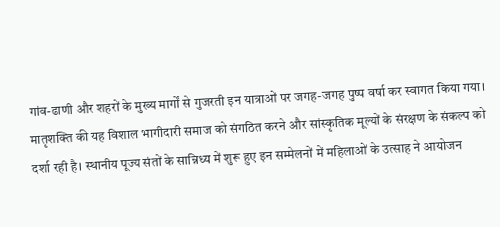गांव-ढाणी और शहरों के मुख्य मार्गों से गुजरती इन यात्राओं पर जगह-जगह पुष्प वर्षा कर स्वागत किया गया। मातृशक्ति की यह विशाल भागीदारी समाज को संगठित करने और सांस्कृतिक मूल्यों के संरक्षण के संकल्प को दर्शा रही है। स्थानीय पूज्य संतों के सान्निध्य में शुरू हुए इन सम्मेलनों में महिलाओं के उत्साह ने आयोजन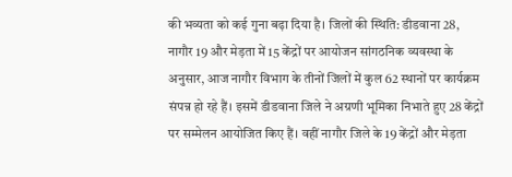की भव्यता को कई गुना बढ़ा दिया है। जिलों की स्थिति: डीडवाना 28, नागौर 19 और मेड़ता में 15 केंद्रों पर आयोजन सांगठनिक व्यवस्था के अनुसार, आज नागौर विभाग के तीनों जिलों में कुल 62 स्थानों पर कार्यक्रम संपन्न हो रहे हैं। इसमें डीडवाना जिले ने अग्रणी भूमिका निभाते हुए 28 केंद्रों पर सम्मेलन आयोजित किए हैं। वहीं नागौर जिले के 19 केंद्रों और मेड़ता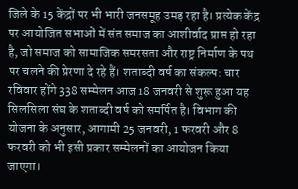जिले के 15 केंद्रों पर भी भारी जनसमूह उमड़ रहा है। प्रत्येक केंद्र पर आयोजित सभाओं में संत समाज का आशीर्वाद प्राप्त हो रहा है, जो समाज को सामाजिक समरसता और राष्ट्र निर्माण के पथ पर चलने की प्रेरणा दे रहे हैं। शताब्दी वर्ष का संकल्प: चार रविवार होंगे 338 सम्मेलन आज 18 जनवरी से शुरू हुआ यह सिलसिला संघ के शताब्दी वर्ष को समर्पित है। विभाग की योजना के अनुसार, आगामी 25 जनवरी, 1 फरवरी और 8 फरवरी को भी इसी प्रकार सम्मेलनों का आयोजन किया जाएगा।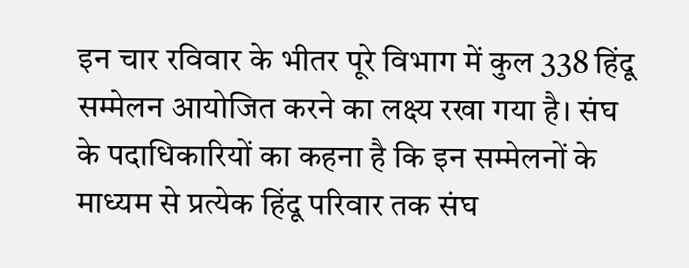इन चार रविवार के भीतर पूरे विभाग में कुल 338 हिंदू सम्मेलन आयोजित करने का लक्ष्य रखा गया है। संघ के पदाधिकारियों का कहना है कि इन सम्मेलनों के माध्यम से प्रत्येक हिंदू परिवार तक संघ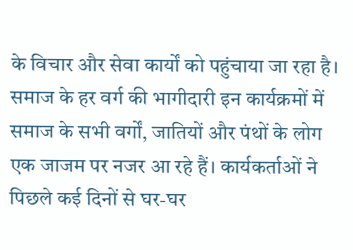के विचार और सेवा कार्यों को पहुंचाया जा रहा है। समाज के हर वर्ग की भागीदारी इन कार्यक्रमों में समाज के सभी वर्गों, जातियों और पंथों के लोग एक जाजम पर नजर आ रहे हैं। कार्यकर्ताओं ने पिछले कई दिनों से घर-घर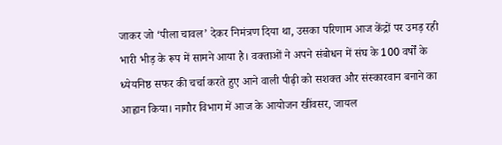जाकर जो ‘पीला चावल’ देकर निमंत्रण दिया था, उसका परिणाम आज केंद्रों पर उमड़ रही भारी भीड़ के रूप में सामने आया है। वक्ताओं ने अपने संबोधन में संघ के 100 वर्षों के ध्येयनिष्ठ सफर की चर्चा करते हुए आने वाली पीढ़ी को सशक्त और संस्कारवान बनाने का आह्वान किया। नागौर विभाग में आज के आयोजन खींवसर, जायल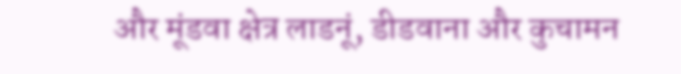और मूंडवा क्षेत्र लाडनूं, डीडवाना और कुचामन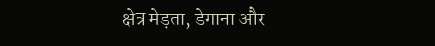क्षेत्र मेड़ता, डेगाना और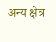अन्य क्षेत्र